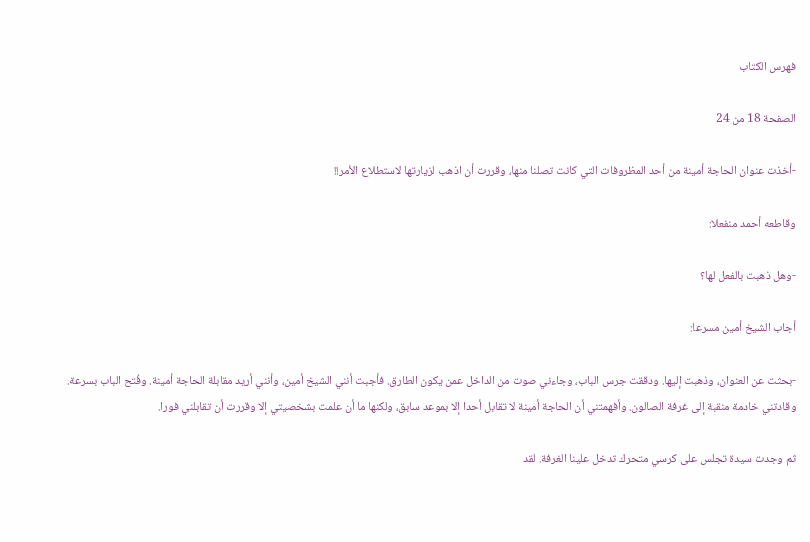فهرس الكتاب

الصفحة 18 من 24

-أخذت عنوان الحاجة أمينة من أحد المظروفات التي كانت تصلنا منها، وقررت أن اذهب لزيارتها لاستطلاع الأمر!!

وقاطعه أحمد منفعلا:

-وهل ذهبت بالفعل لها؟

أجاب الشيخ أمين مسرعا:

-بحثت عن العنوان، وذهبت إليها. ودققت جرس الباب، وجاءني صوت من الداخل عمن يكون الطارق. فأجبت أنني الشيخ أمين، وأنني أريد مقابلة الحاجة أمينة. وفُتح الباب بسرعة. وقادتني خادمة منقبة إلى غرفة الصالون. وأفهمتني أن الحاجة أمينة لا تقابل أحدا إلا بموعد سابق، ولكنها ما أن علمت بشخصيتي إلا وقررت أن تقابلني فورا.

ثم وجدت سيدة تجلس على كرسي متحرك تدخل علينا الغرفة. لقد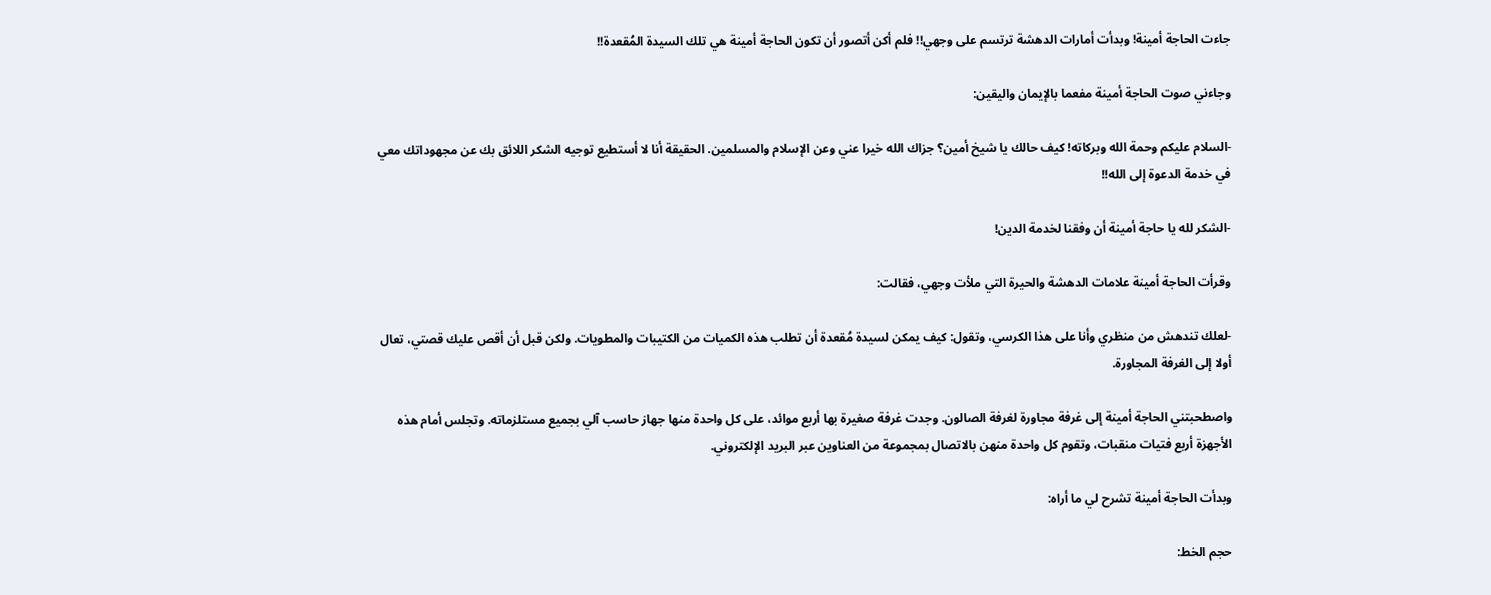جاءت الحاجة أمينة! وبدأت أمارات الدهشة ترتسم على وجهي!! فلم أكن أتصور أن تكون الحاجة أمينة هي تلك السيدة المُقعدة!!

وجاءني صوت الحاجة أمينة مفعما بالإيمان واليقين:

-السلام عليكم وحمة الله وبركاته! كيف حالك يا شيخ أمين؟ جزاك الله خيرا عني وعن الإسلام والمسلمين. الحقيقة أنا لا أستطيع توجيه الشكر اللائق بك عن مجهوداتك معي في خدمة الدعوة إلى الله!!

-الشكر لله يا حاجة أمينة أن وفقنا لخدمة الدين!

وقرأت الحاجة أمينة علامات الدهشة والحيرة التي ملأت وجهي، فقالت:

-لعلك تندهش من منظري وأنا على هذا الكرسي، وتقول: كيف يمكن لسيدة مُقعدة أن تطلب هذه الكميات من الكتيبات والمطويات. ولكن قبل أن أقص عليك قصتي، تعال أولا إلى الغرفة المجاورة.

واصطحبتني الحاجة أمينة إلى غرفة مجاورة لغرفة الصالون. وجدت غرفة صغيرة بها أربع موائد، على كل واحدة منها جهاز حاسب آلي بجميع مستلزماته. وتجلس أمام هذه الأجهزة أربع فتيات منقبات، وتقوم كل واحدة منهن بالاتصال بمجموعة من العناوين عبر البريد الإلكتروني.

وبدأت الحاجة أمينة تشرح لي ما أراه:

حجم الخط: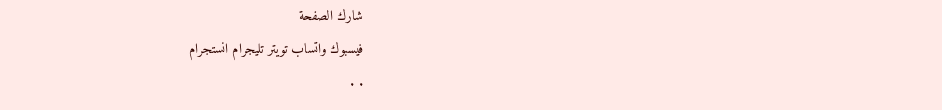شارك الصفحة
فيسبوك واتساب تويتر تليجرام انستجرام
. .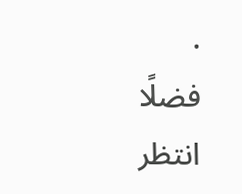.
فضلًا انتظر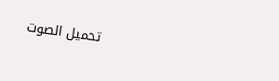تحميل الصوت